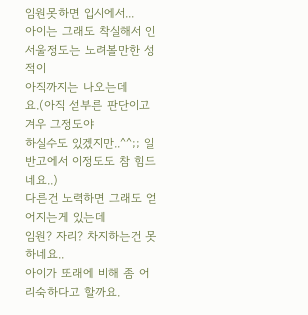임원못하면 입시에서...
아이는 그래도 착실해서 인서울정도는 노려볼만한 성적이
아직까지는 나오는데요.(아직 섣부른 판단이고 겨우 그정도야
하실수도 있겠지만..^^;; 일반고에서 이정도도 참 힘드네요..)
다른건 노력하면 그래도 얻어지는게 있는데
임원? 자리? 차지하는건 못하네요..
아이가 또래에 비해 좀 어리숙하다고 할까요.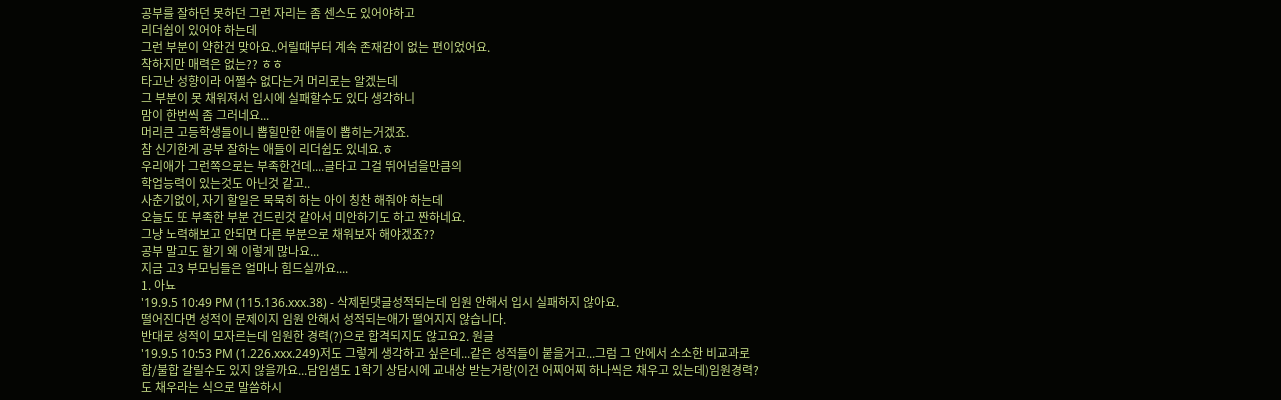공부를 잘하던 못하던 그런 자리는 좀 센스도 있어야하고
리더쉽이 있어야 하는데
그런 부분이 약한건 맞아요..어릴때부터 계속 존재감이 없는 편이었어요.
착하지만 매력은 없는?? ㅎㅎ
타고난 성향이라 어쩔수 없다는거 머리로는 알겠는데
그 부분이 못 채워져서 입시에 실패할수도 있다 생각하니
맘이 한번씩 좀 그러네요...
머리큰 고등학생들이니 뽑힐만한 애들이 뽑히는거겠죠.
참 신기한게 공부 잘하는 애들이 리더쉽도 있네요.ㅎ
우리애가 그런쪽으로는 부족한건데....글타고 그걸 뛰어넘을만큼의
학업능력이 있는것도 아닌것 같고..
사춘기없이, 자기 할일은 묵묵히 하는 아이 칭찬 해줘야 하는데
오늘도 또 부족한 부분 건드린것 같아서 미안하기도 하고 짠하네요.
그냥 노력해보고 안되면 다른 부분으로 채워보자 해야겠죠??
공부 말고도 할기 왜 이렇게 많나요...
지금 고3 부모님들은 얼마나 힘드실까요....
1. 아뇨
'19.9.5 10:49 PM (115.136.xxx.38) - 삭제된댓글성적되는데 임원 안해서 입시 실패하지 않아요.
떨어진다면 성적이 문제이지 임원 안해서 성적되는애가 떨어지지 않습니다.
반대로 성적이 모자르는데 임원한 경력(?)으로 합격되지도 않고요2. 원글
'19.9.5 10:53 PM (1.226.xxx.249)저도 그렇게 생각하고 싶은데...같은 성적들이 붙을거고...그럼 그 안에서 소소한 비교과로 합/불합 갈릴수도 있지 않을까요...담임샘도 1학기 상담시에 교내상 받는거랑(이건 어찌어찌 하나씩은 채우고 있는데)임원경력?도 채우라는 식으로 말씀하시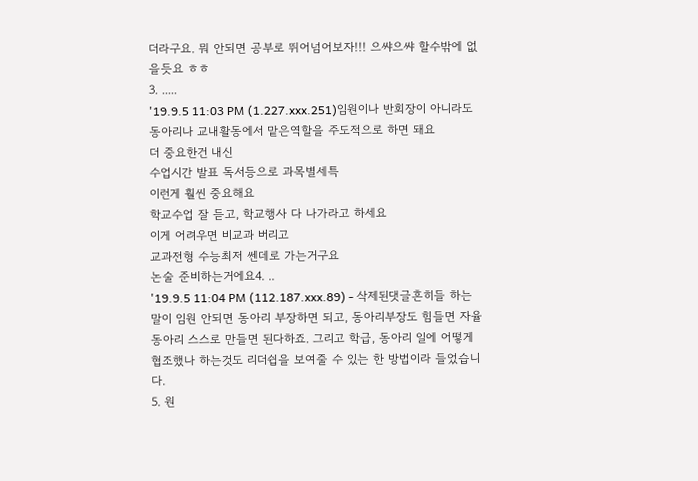더라구요. 뭐 안되면 공부로 뛰어넘어보자!!! 으쌰으쌰 할수밖에 없을듯요 ㅎㅎ
3. .....
'19.9.5 11:03 PM (1.227.xxx.251)임원이나 반회장이 아니라도
동아리나 교내활동에서 맡은역할을 주도적으로 하면 돼요
더 중요한건 내신
수업시간 발표 독서등으로 과목별세특
이런게 훨씬 중요해요
학교수업 잘 듣고, 학교행사 다 나가라고 하세요
이게 어려우면 비교과 버리고
교과전형 수능최저 쎈데로 가는거구요
논술 준비하는거에요4. ..
'19.9.5 11:04 PM (112.187.xxx.89) - 삭제된댓글흔히들 하는 말이 임원 안되면 동아리 부장하면 되고, 동아리부장도 힘들면 자율동아리 스스로 만들면 된다하죠. 그리고 학급, 동아리 일에 어떻게 협조했나 하는것도 리더쉽을 보여줄 수 있는 한 방법이라 들었습니다.
5. 원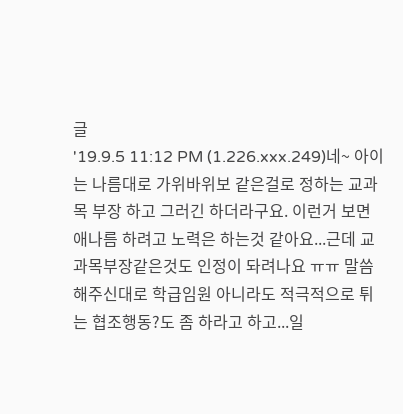글
'19.9.5 11:12 PM (1.226.xxx.249)네~ 아이는 나름대로 가위바위보 같은걸로 정하는 교과목 부장 하고 그러긴 하더라구요. 이런거 보면 애나름 하려고 노력은 하는것 같아요...근데 교과목부장같은것도 인정이 돠려나요 ㅠㅠ 말씀해주신대로 학급임원 아니라도 적극적으로 튀는 협조행동?도 좀 하라고 하고...일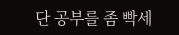단 공부를 좀 빡세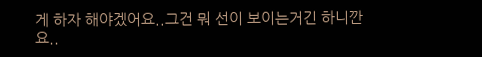게 하자 해야겠어요..그건 뭐 선이 보이는거긴 하니깐요..